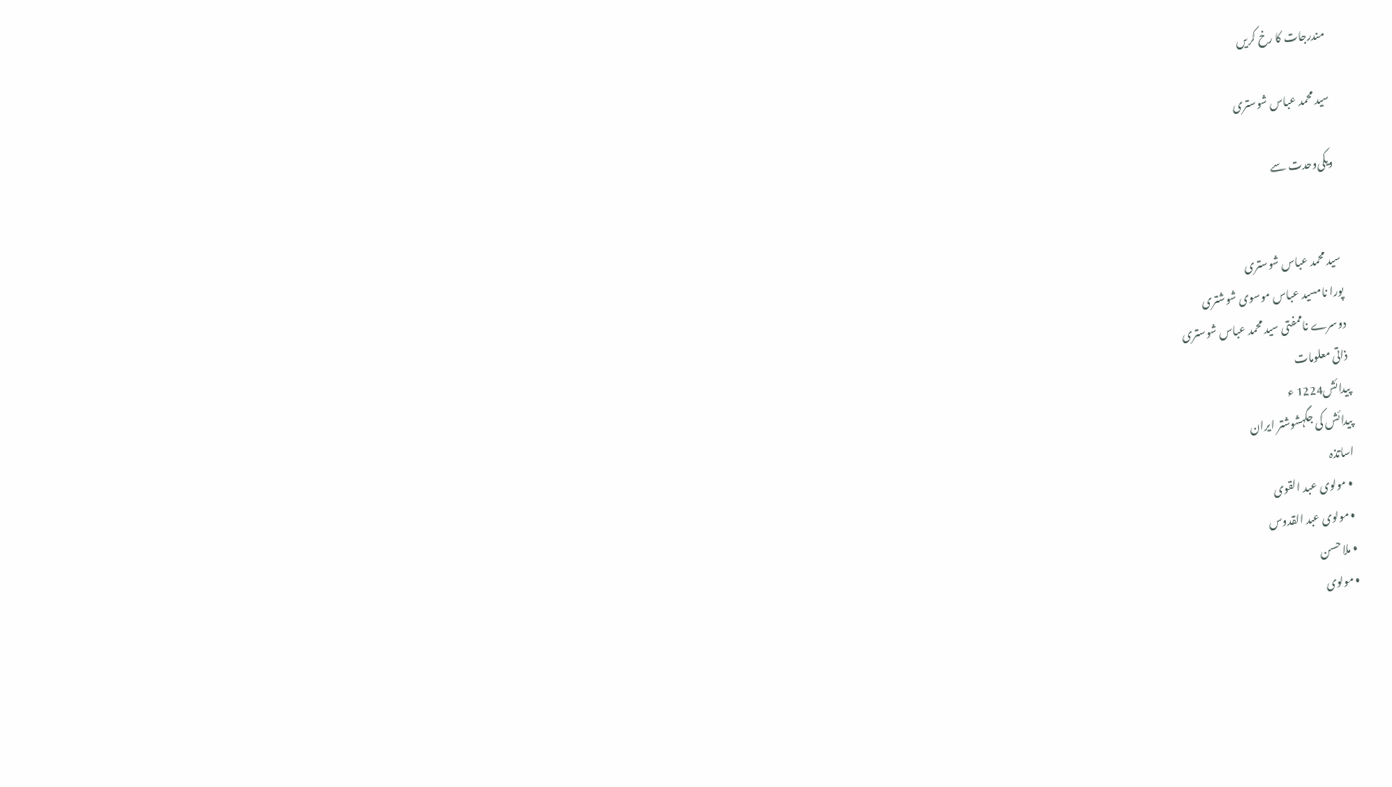مندرجات کا رخ کریں

سید محمد عباس شوستری

ویکی‌وحدت سے


سید محمد عباس شوستری
پورا نامسید عباس موسوی شوشتری
دوسرے ناممفتی سید محمد عباس شوستری
ذاتی معلومات
پیدائش1224 ء
پیدائش کی جگہشوشتر ایران
اساتذہ
  • مولوی عبد القوی
  • مولوی عبد القدوس
  • ملا حسن
  • مولوی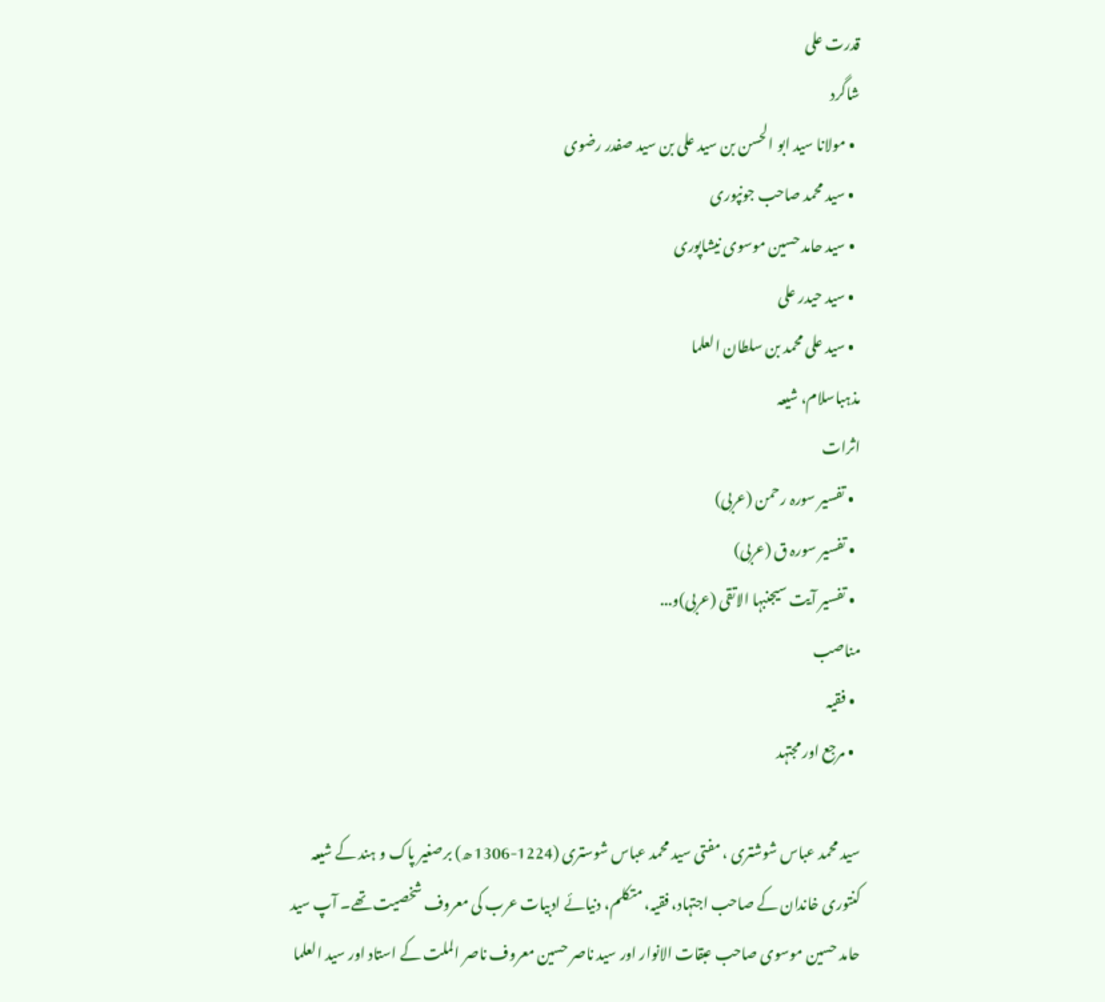قدرت علی
شاگرد
  • مولانا سید ابو الحسن بن سید علی بن سید صفدر رضوی
  • سید محمد صاحب جونپوری
  • سید حامد حسین موسوی نیشاپوری
  • سید حیدر علی
  • سید علی محمد بن سلطان العلما
مذہباسلام، شیعہ
اثرات
  • تفسیر سورہ رحمن (عربی)
  • تفسیر سورہ ق (عربی)
  • تفسیر آیت سیجنبہا الاتقی (عربی)و...
مناصب
  • فقیہ
  • مرجع اور مجتہد

سید محمد عباس شوشتری ، مفتی سید محمد عباس شوستری (1224-1306 ھ) برصغیر پاک و ہند کے شیعہ کنتوری خاندان کے صاحب اجتہاد، فقیہ، متکلم، دنیائے ادبیات عرب کی معروف شخصیت تھے۔ آپ سید حامد حسین موسوی صاحب عبقات الانوار اور سید ناصر حسین معروف ناصر الملت کے استاد اور سید العلما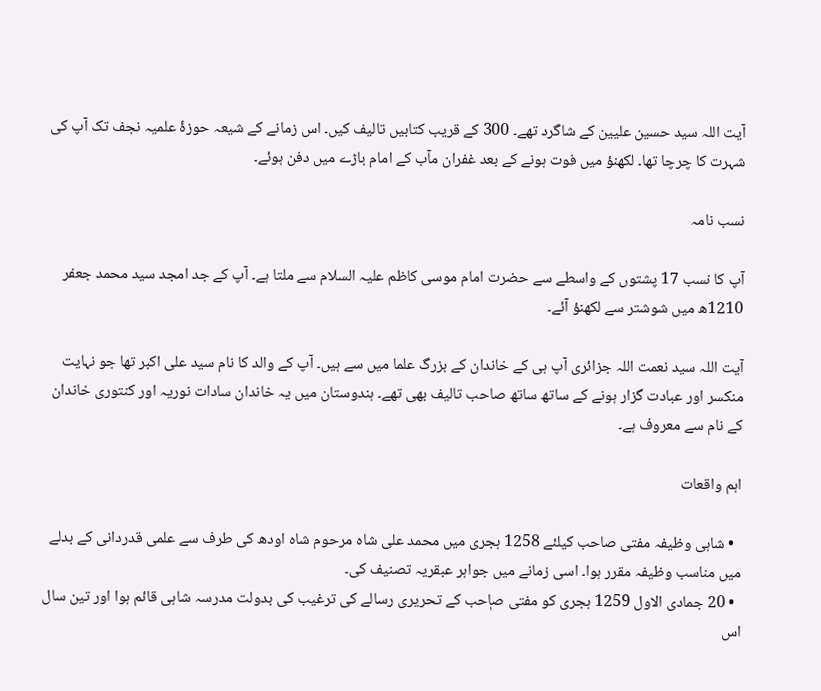آیت اللہ سید حسین علیین کے شاگرد تھے۔ 300 کے قریب کتابیں تالیف کیں۔ اس زمانے کے شیعہ حوزۂ علمیہ نجف تک آپ کی شہرت کا چرچا تھا۔ لکھنؤ میں فوت ہونے کے بعد غفران مآب کے امام باڑے میں دفن ہوئے۔

نسب نامہ

آپ کا نسب 17 پشتوں کے واسطے سے حضرت امام موسی کاظم علیہ السلام سے ملتا ہے۔ آپ کے جد امجد سید محمد جعفر 1210ھ میں شوشتر سے لکھنؤ آئے۔

آیت اللہ سید نعمت اللہ جزائری آپ ہی کے خاندان کے بزرگ علما میں سے ہیں۔ آپ کے والد کا نام سید علی اکبر تھا جو نہایت منکسر اور عبادت گزار ہونے کے ساتھ ساتھ صاحب تالیف بھی تھے۔ ہندوستان میں یہ خاندان سادات نوریہ اور کنتوری خاندان کے نام سے معروف ہے۔

اہم واقعات

  • شاہی وظیفہ مفتی صاحب کیلئے 1258 ہجری میں محمد علی شاہ مرحوم شاہ اودھ کی طرف سے علمی قدردانی کے بدلے میں مناسب وظیفہ مقرر ہوا۔ اسی زمانے میں جواہر عبقریہ تصنیف کی۔
  • 20 جمادی الاول 1259 ہجری کو مفتی صاٖحب کے تحریری رسالے کی ترغیب کی بدولت مدرسہ شاہی قائم ہوا اور تین سال اس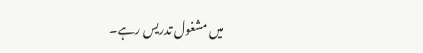میں مشغول تدریس رہے۔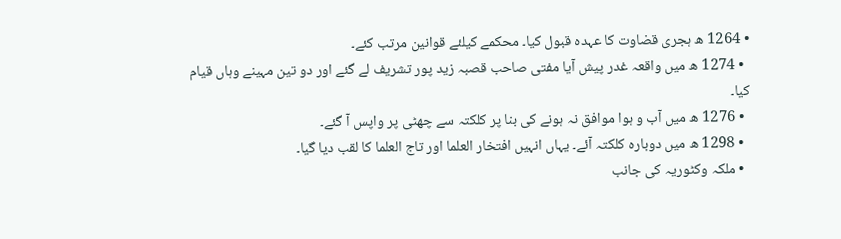• 1264 ھ ہجری قضاوت کا عہدہ قبول کیا۔ محکمے کیلئے قوانین مرتب کئے۔
  • 1274 ھ میں واقعہ غدر پیش آیا مفتی صاحب قصبہ زید پور تشریف لے گئے اور دو تین مہینے وہاں‌ قیام کیا۔
  • 1276 ھ میں آب و ہوا موافق نہ ہونے کی بنا پر کلکتہ سے چھٹی پر واپس آ گئے۔
  • 1298 ھ میں دوبارہ کلکتہ آئے۔ یہاں انہیں افتخار العلما اور تاج العلما کا لقب دیا گیا۔
  • ملکہ وکٹوریہ کی جانب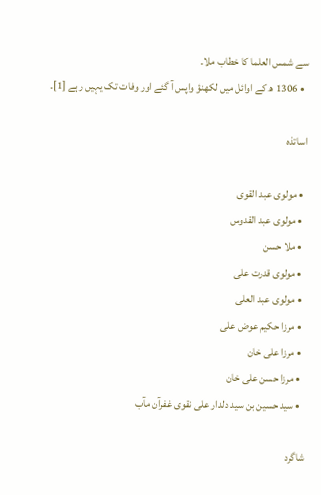سے شمس العلما کا خطاب ملا۔
  • 1306 ھ کے اوائل میں لکھنؤ واپس آ گئے اور وفات تک یہیں رہے [1]۔

اساتذہ

  • مولوی عبد القوی
  • مولوی عبد القدوس
  • ملا حسن
  • مولوی قدرت علی
  • مولوی عبد العلی
  • مرزا حکیم عوض علی
  • مرزا علی خان
  • مرزا حسن علی خان
  • سید حسین بن سید دلدار علی نقوی غفرآن مآب

شاگرد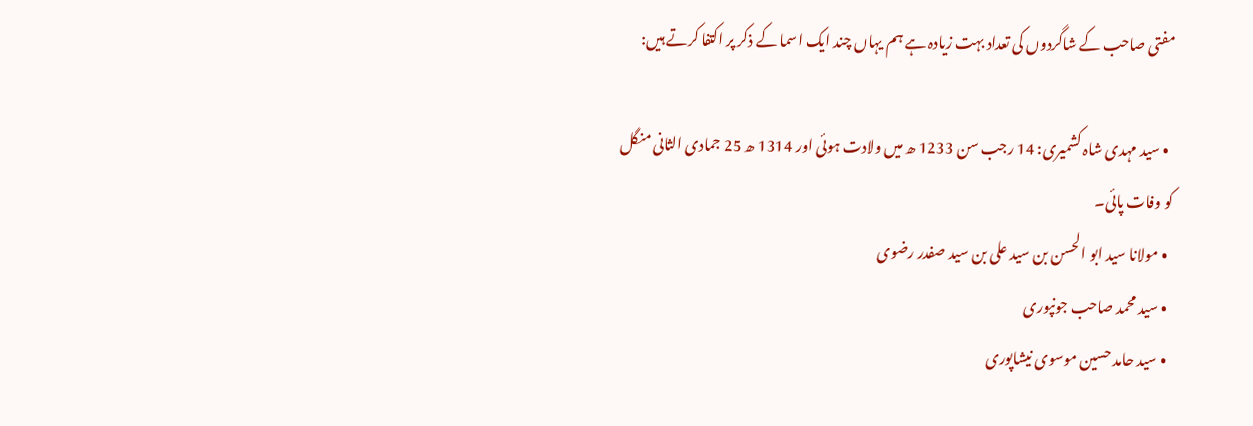مفتی صاحب کے شاگردوں کی تعداد بہت زیادہ ہے ہم یہاں چند ایک اسما کے ذکر پر اکتفا کرتے ہیں:

  • سید مہدی شاہ کشمیری: 14 رجب سن 1233 ھ میں ولادت ہوئی اور 1314 ھ 25 جمادی الثانی منگل کو وفات پائی۔
  • مولانا سید ابو الحسن بن سید علی بن سید صفدر رضوی
  • سید محمد صاحب جونپوری
  • سید حامد حسین موسوی نیشاپوری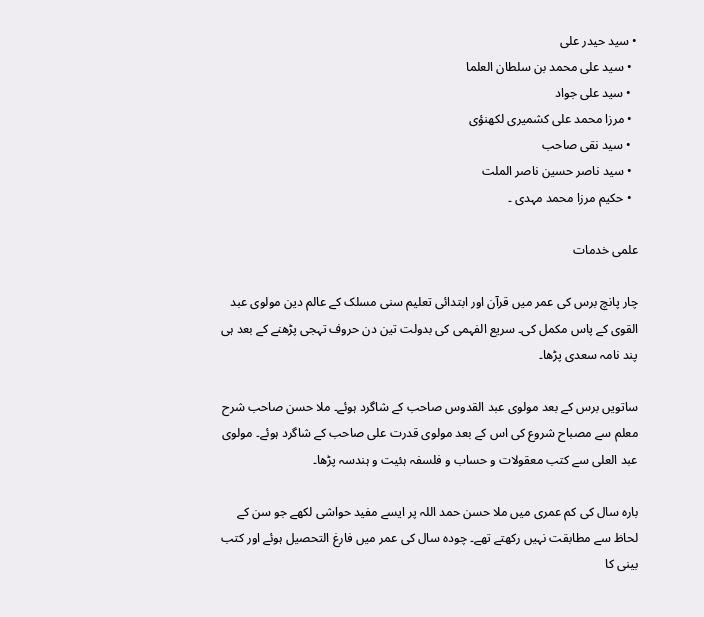• سید حیدر علی
  • سید علی محمد بن سلطان العلما
  • سید علی جواد
  • مرزا محمد علی کشمیری لکھنؤی
  • سید نقی صاحب
  • سید ناصر حسین ناصر الملت
  • حکیم مرزا محمد مہدی ۔

علمی خدمات

چار پانچ برس کی عمر میں قرآن اور ابتدائی تعلیم سنی مسلک کے عالم دین مولوی عبد القوی کے پاس مکمل کی۔ سریع الفہمی کی بدولت تین دن حروف تہجی پڑھنے کے بعد ہی پند نامہ سعدی پڑھا۔

ساتویں برس کے بعد مولوی عبد القدوس صاحب کے شاگرد ہوئے۔ ملا حسن صاحب شرح معلم سے مصباح شروع کی اس کے بعد مولوی قدرت علی صاحب کے شاگرد ہوئے۔ مولوی عبد العلی سے کتب معقولات و حساب و فلسفہ ہئیت و ہندسہ پڑھا۔

بارہ سال کی کم عمری میں ملا حسن حمد اللہ پر ایسے مفید حواشی لکھے جو سن کے لحاظ سے مطابقت نہیں رکھتے تھے۔ چودہ سال کی عمر میں فارغ التحصیل ہوئے اور کتب بینی کا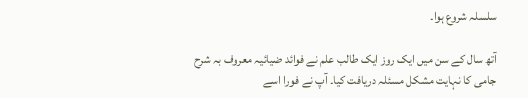سلسلہ شروع ہوا۔

آتھ سال کے سن میں ایک روز ایک طالب علم نے فوائد ضیائیہ معروف بہ شرح جامی کا نہایت مشکل مسئلہ دریافت کیا۔ آپ نے فورا اسے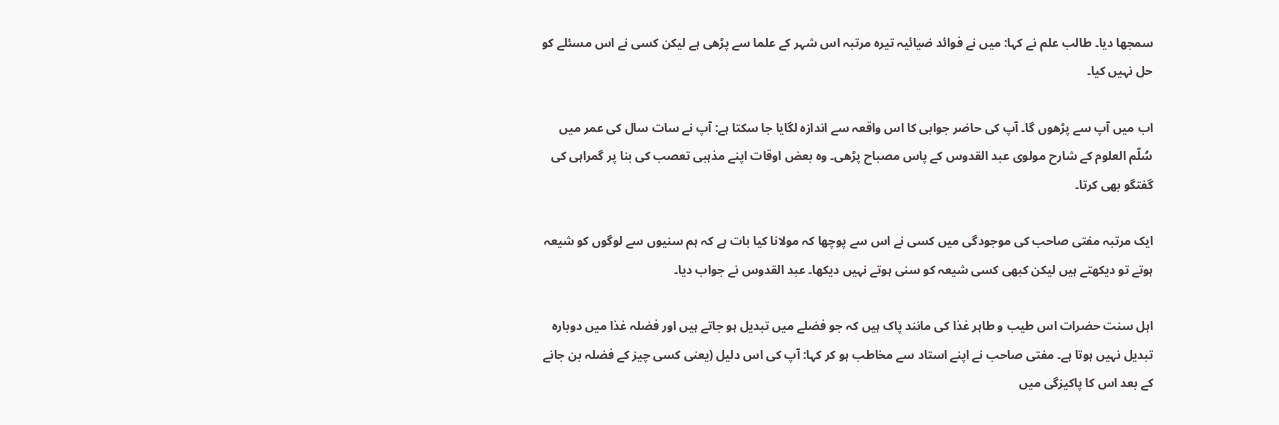سمجھا دیا۔ طالب علم نے کہا: میں نے فوائد ضیائیہ تیرہ مرتبہ اس شہر کے علما سے پڑھی ہے لیکن کسی نے اس مسئلے کو حل نہیں کیا۔

اب میں آپ سے پڑھوں گا۔ آپ کی حاضر جوابی کا اس واقعہ سے اندازہ لگایا جا سکتا ہے: آپ نے سات سال کی عمر میں سُلّم العلوم کے شارح مولوی عبد القدوس کے پاس مصباح پڑھی۔ وہ بعض اوقات اپنے مذہبی تعصب کی بنا پر گمراہی کی گفتگو بھی کرتا۔

ایک مرتبہ مفتی صاحب کی موجودگی میں کسی نے اس سے پوچھا کہ مولانا کیا بات ہے کہ ہم سنیوں سے لوگوں کو شیعہ ہوتے تو دیکھتے ہیں لیکن کبھی کسی شیعہ کو سنی ہوتے نہیں دیکھا۔ عبد القدوس نے جواب دیا۔

اہل سنت حضرات اس طیب و طاہر غذا کی مانند پاک ہیں کہ جو فضلے میں تبدیل ہو جاتے ہیں اور فضلہ غذا میں دوبارہ تبدیل نہیں ہوتا ہے۔ مفتی صاحب نے اپنے استاد سے مخاطب ہو کر کہا: آپ کی اس دلیل (یعنی کسی چیز کے فضلہ بن جانے کے بعد اس کا پاکیزگی میں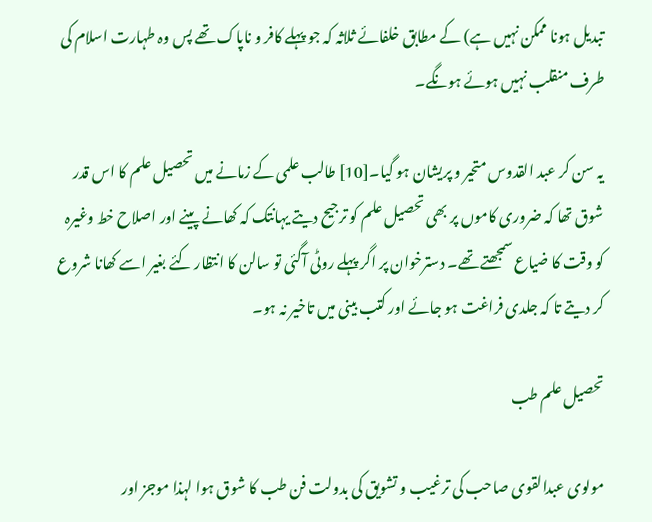تبدیل ہونا ممکن نہیں ہے) کے مطابق خلفائے ثلاثہ کہ جو پہلے کافر و ناپاک تھے پس وہ طہارت اسلام کی طرف منقلب نہیں ہوئے ہونگے۔

یہ سن کر عبد القدوس متحیر و پریشان ہو گیا۔[10] طالب علمی کے زمانے میں تحصیل علم کا اس قدر شوق تھا کہ ضروری کاموں پر بھی تحصیل علم کو ترجیح دیتے یہانتک کہ کھانے پینے اور اصلاح خط وغیرہ کو وقت کا ضیاع سمجھتے تھے۔ دسترخوان پر اگر پہلے روٹی آگئی تو سالن کا انتظار کئے بغیر اسے کھانا شروع کر دیتے تا کہ جلدی فراغت ہو جائے اور کتب بینی میں تاخیر نہ ہو۔

تحصیل علم طب

مولوی عبدالقوی صاحب کی ترغیب و تشویق کی بدولت فن طب کا شوق ہوا لہذا موجز اور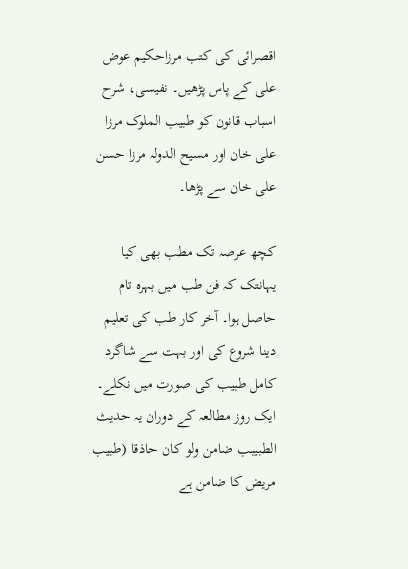اقصرائی کی کتب مرزاحکیم عوض علی کے پاس پڑھیں۔ نفیسی، شرح اسباب قانون کو طبیب الملوک مرزا علی خان اور مسیح الدولہ مرزا حسن علی خان سے پڑھا۔

کچھ عرصہ تک مطب بھی کیا یہانتک کہ فن طب میں بہرہ تام حاصل ہوا۔ آخر کار طب کی تعلیم دینا شروع کی اور بہت سے شاگرد کامل طبیب کی صورت میں نکلے۔ ایک روز مطالعہ کے دوران یہ حدیث الطبیبب ضامن ولو کان حاذقا (طبیب مریض کا ضامن ہے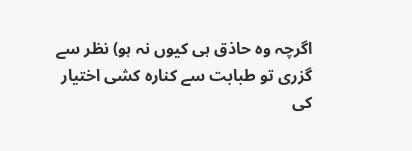اگرچہ وہ حاذق ہی کیوں نہ ہو) نظر سے گزری تو طبابت سے کنارہ کشی اختیار کی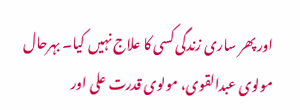اور پھر ساری زندگی کسی کا علاج نہیں کیا۔ بہرحال مولوی عبدالقوی، مولوی قدرت علی اور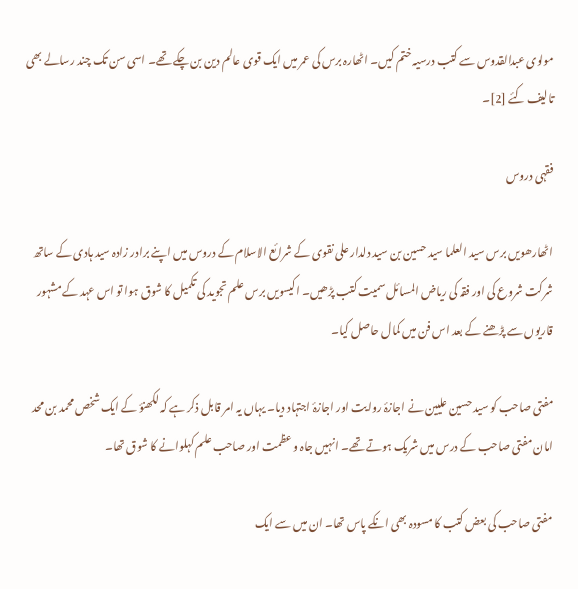مولوی عبدالقدوس سے کتب درسیہ ختم کیں۔ اٹھارہ برس کی عمر میں ایک قوی عالم دین بن چکے تھے۔ اسی سن تک چند رسالے بھی تالیف کئے [2]۔

فقہی دروس

اٹھارھویں برس سید العلما سید حسین بن سید دلدار علی نقوی کے شرائع الاسلام کے دروس میں اپنے برادر زادہ سید ہادی کے ساتھ شرکت شروع کی اور فقہ کی ریاض المسائل سمیت کتب پڑھیں۔ اکیسویں برس علم تجوید کی تکمیل کا شوق ہوا تو اس عہد کے مشہور قاریوں سے پڑھنے کے بعد اس فن میں کمال حاصل کیا۔

مفتی صاحب کو سید حسین علیین نے اجازۂ روایت اور اجازۂ اجتہاد دیا۔ یہاں یہ امر قابل ذکر ہے کہ لکھنؤ کے ایک شخص محمد بن محد امان مفتی صاحب کے درس میں شریک ہوتے تھے۔ انہیں جاہ و عظمت اور صاحب علم کہلوانے کا شوق تھا۔

مفتی صاحب کی بعض کتب کا مسودہ بھی انکے پاس تھا۔ ان میں سے ایک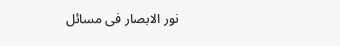نور الابصار فی مسائل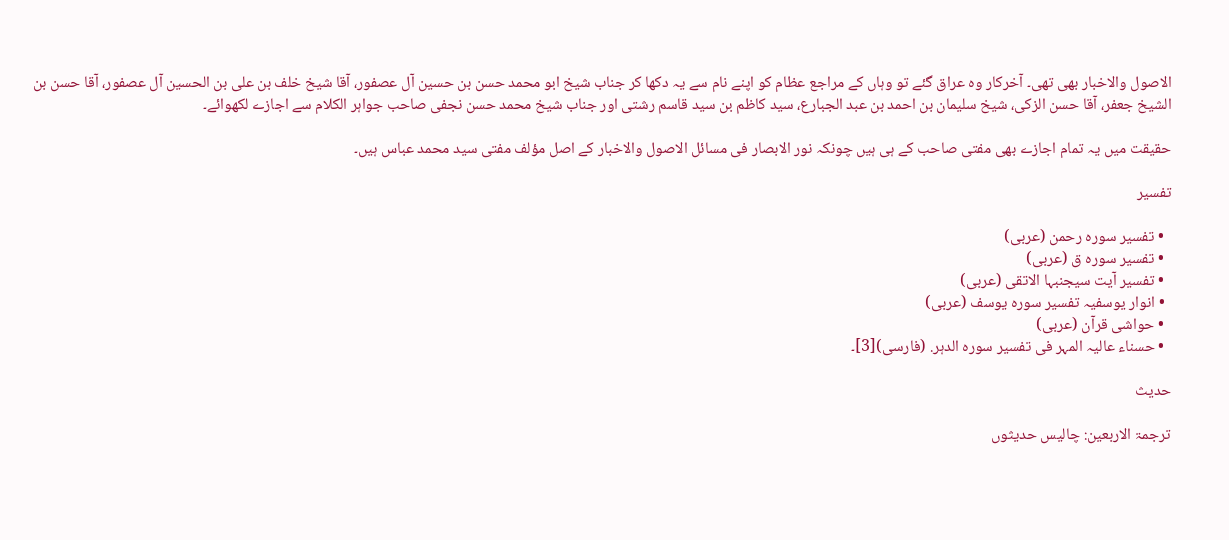الاصول والاخبار بھی تھی۔ آخرکار وہ عراق گئے تو وہاں کے مراجع عظام کو اپنے نام سے یہ دکھا کر جناب شیخ ابو محمد حسن بن حسین آل عصفور، آقا شیخ خلف بن علی بن الحسین آل عصفور، آقا حسن بن الشیخ جعفر، آقا حسن الزکی، شیخ سلیمان بن احمد بن عبد الجبارع، سید کاظم بن سید قاسم رشتی اور جناب شیخ محمد حسن نجفی صاحب جواہر الکلام سے اجازے لکھوائے۔

حقیقت میں یہ تمام اجازے بھی مفتی صاحب کے ہی ہیں چونکہ نور الابصار فی مسائل الاصول والاخبار کے اصل مؤلف مفتی سید محمد عباس ہیں۔

تفسیر

  • تفسیر سورہ رحمن (عربی)
  • تفسیر سورہ ق (عربی)
  • تفسیر آیت سیجنبہا الاتقی (عربی)
  • انوار یوسفیہ تفسیر سورہ یوسف (عربی)
  • حواشی قرآن (عربی)
  • حسناء عالیہ المہر فی تفسیر سورہ الدہر. (فارسی)[3]۔

حدیث

ترجمۃ الاربعین: چالیس حدیثوں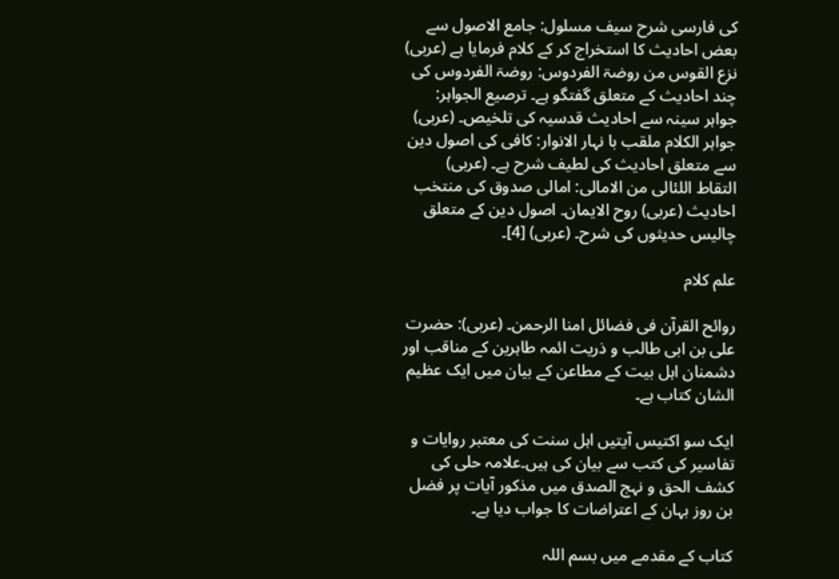کی فارسی شرح سیف مسلول: جامع الاصول سے بعض احادیث کا استخراج کر کے کلام فرمایا ہے (عربی) نزع القوس من روضۃ الفردوس: روضۃ الفردوس کی چند احادیث کے متعلق گفتگو ہے۔ ترصیع الجواہر: جواہر سینہ سے احادیث قدسیہ کی تلخیص۔ (عربی) جواہر الکلام ملقب با نہار الانوار: کافی کی اصول دین سے متعلق احادیث کی لطیف شرح ہے۔ (عربی) التقاط اللئالی من الامالی: امالی صدوق کی منتخب احادیث (عربی) روح الایمان۔ اصول دین کے متعلق چالیس حدیثوں کی شرح۔ (عربی) [4]۔

علم کلام

روائح القرآن فی فضائل امنا الرحمن۔ (عربی): حضرت علی بن ابی طالب و ذریت ائمہ طاہرین کے مناقب اور دشمنان اہل بیت کے مطاعن کے بیان میں ایک عظیم الشان کتاب ہے۔

ایک سو اکتیس آیتیں اہل سنت کی معتبر روایات و تفاسیر کی کتب سے بیان کی ہیں۔علامہ حلی کی کشف الحق و نہج الصدق میں مذکور آیات پر فضل بن روز بہان کے اعتراضات کا جواب دیا ہے۔

کتاب کے مقدمے میں بسم اللہ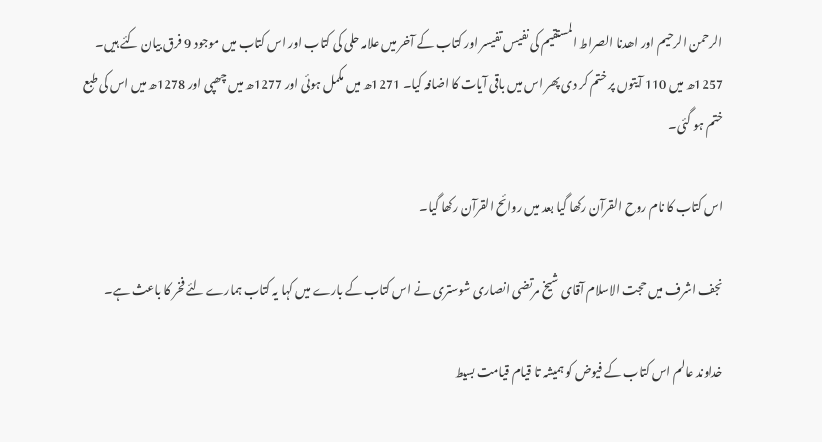الرحمن الرحیم اور اھدنا الصراط المستقیم کی نفیس تفیسر اور کتاب کے آخر میں علامہ حلی کی کتاب اور اس کتاب میں موجود 9 فرق بیان کئے ہیں۔ 1257ھ میں 110 آیتوں پر ختم کر دی پھر اس میں باقی آیات کا اضافہ کیا۔ 1271ھ میں مکمل ہوئی اور 1277ھ میں چھپی اور 1278ھ میں اس کی طبع ختم ہو گئی۔

اس کتاب کا نام روح القرآن رکھا گیا بعد میں روائح القرآن رکھا گیا۔

نجف اشرف میں حجت الاسلام آقای شیخ مرتضی انصاری شوستری نے اس کتاب کے بارے میں کہا یہ کتاب ہمارے لئے فخر کا باعث ہے۔

خداوند عالم اس کتاب کے فیوض کو ہمیشہ تا قیام قیامت بسیط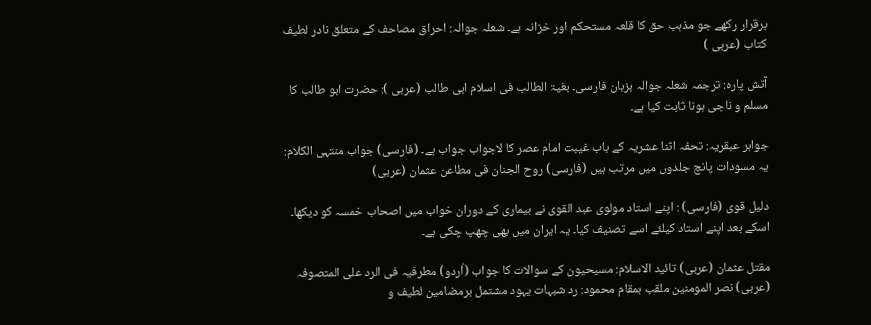برقرار رکھے جو مذہب حق کا قلعہ مستحکم اور خزانہ ہے۔ شعلہ جوالہ: احراق مصاحف کے متعلق نادر لطیف کتاب (عربی )

آتش پارہ: ترجمہ شعلہ جوالہ بزبان فارسی۔ بغیۃ الطالب فی اسلام ابی طالب (عربی ): حضرت ابو طالب کا مسلم و ناجی ہونا ثابت کیا ہے۔

جواہر عبقریہ: تحفہ اثنا عشریہ کے باب غیبت امام عصر کا لاجواب جواب ہے۔ (فارسی) جواب منتہی الکلام: یہ مسودات پانچ جلدوں میں مرتب ہیں (فارسی) روح الجنان فی مطاعن عثمان (عربی)

دلیل قوی (فارسی) : اپنے استاد مولوی عبد القوی نے بیماری کے دوران خواب میں اصحاب خمسہ کو دیکھا۔ اسکے بعد اپنے استاد کیلئے اسے تصنیف کیا۔ یہ ایران میں بھی چھپ چکی ہے۔

مقتل عثمان (عربی) تائید الاسلام: مسیحیون کے سوالات کا جواب (اُردو) مطرفیہ فی الرد علی المتصوفہ (عربی) نصر المومنین ملقب بمقام محمود: رد شبہات یہود مشتمل برمضامین لطیف و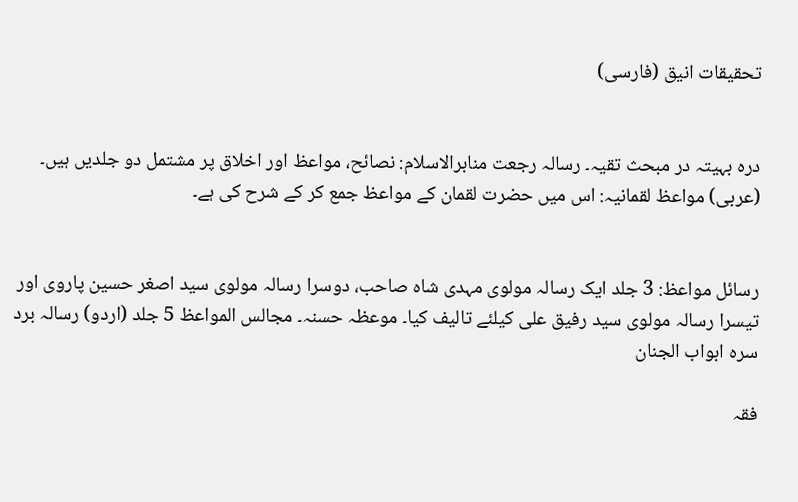تحقیقات انیق (فارسی)


درہ بہیتہ در مبحث تقیہ۔ رسالہ رجعت منابرالاسلام: نصائح، مواعظ اور اخلاق پر مشتمل دو جلدیں ہیں۔ (عربی) مواعظ لقمانیہ: اس میں حضرت لقمان کے مواعظ جمع کر کے شرح کی ہے۔


رسائل مواعظ: 3 جلد ایک رسالہ مولوی مہدی شاہ صاحب، دوسرا رسالہ مولوی سید اصغر حسین پاروی اور تیسرا رسالہ مولوی سید رفیق علی کیلئے تالیف کیا۔ موعظہ حسنہ۔ مجالس المواعظ 5 جلد (اردو) رسالہ برد سرہ ابواب الجنان

فقہ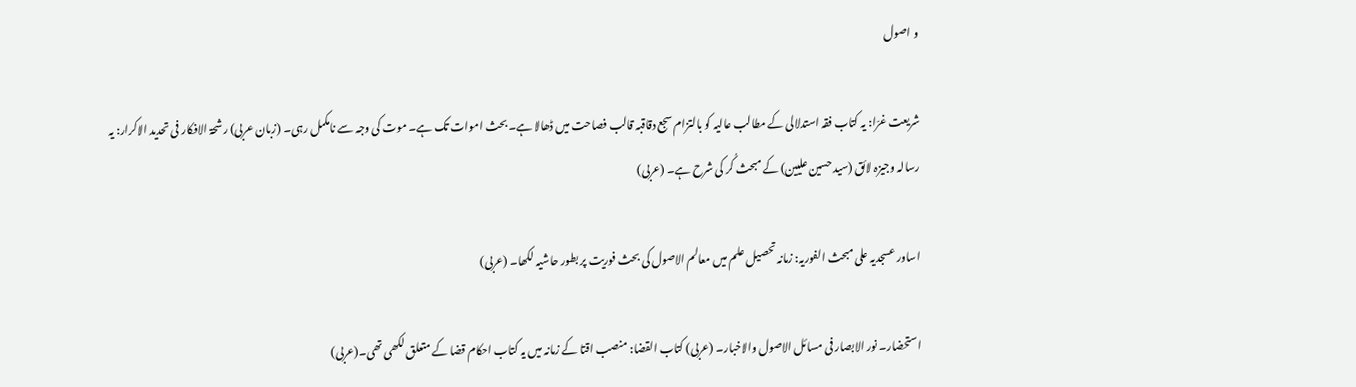و اصول

شریعت غرّا: یہ کتاب فقہ استدلالی کے مطالب عالیہ کو بالتزام سجع دقاقبہ قالب فصاحت میں ڈھالا ہے۔ بحث اموات تک ہے۔ موت کی وجہ سے نامکمل رہی۔ (زبان عربی) رشحۃ الافکار فی تحدید الاکرار: یہ رسالہ وجیزہ لائق (سید حسین علیین) کے مبحث کُر کی شرح ہے۔ (عربی)

اساور عسجدیہ علی مبحث الفوریہ: زمانہ تحصیل علم میں معالم الاصول کی بحث فوریت پر بطور حاشیہ لکھا۔ (عربی)

استحضار۔ نور الابصار فی مسائل الاصول والاخبار۔ (عربی) کتاب القضا: منصب اقتا کے زمانہ میں یہ کتاب احکام قضا کے متعلق لکھی تھی۔(عربی)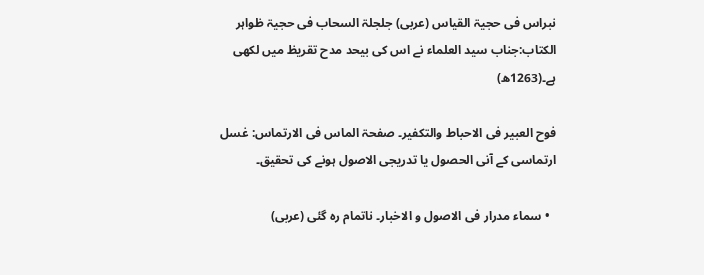نبراس فی حجیۃ القیاس (عربی) جلجلۃ السحاب فی حجیۃ ظواہر الکتاب:جناب سید العلماء نے اس کی بیحد مدح تقریظ میں لکھی ہے۔(1263ھ)

فوح العبیر فی الاحباط والتکفیر۔ صفحۃ الماس فی الارتماس: غسل ارتماسی کے آنی الحصول یا تدریجی الاصول ہونے کی تحقیق۔

  • سماء مدرار فی الاصول و الاخبار۔ ناتمام رہ گئی (عربی)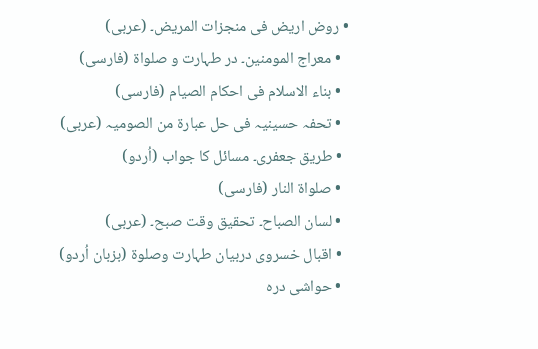• روض اریض فی منجزات المریض۔ (عربی)
  • معراج المومنین۔ در طہارت و صلواة (فارسی)
  • بناء الاسلام فی احکام الصیام (فارسی)
  • تحفہ حسینیہ فی حل عبارة من الصومیہ (عربی)
  • طریق جعفری۔ مسائل کا جواب (اُردو)
  • صلواة النار (فارسی)
  • لسان الصباح۔ تحقیق وقت صبح۔ (عربی)
  • اقبال خسروی دربیان طہارت وصلوة (بزبان اُردو)
  • حواشی درہ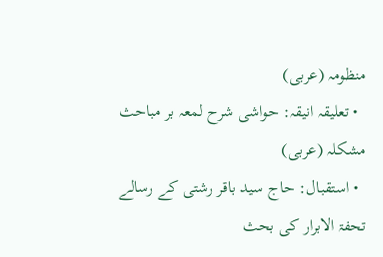منظومہ (عربی)
  • تعلیقہ انیقہ: حواشی شرح لمعہ بر مباحث مشکلہ (عربی)
  • استقبال: حاج سید باقر رشتی کے رسالے تحفۃ الابرار کی بحث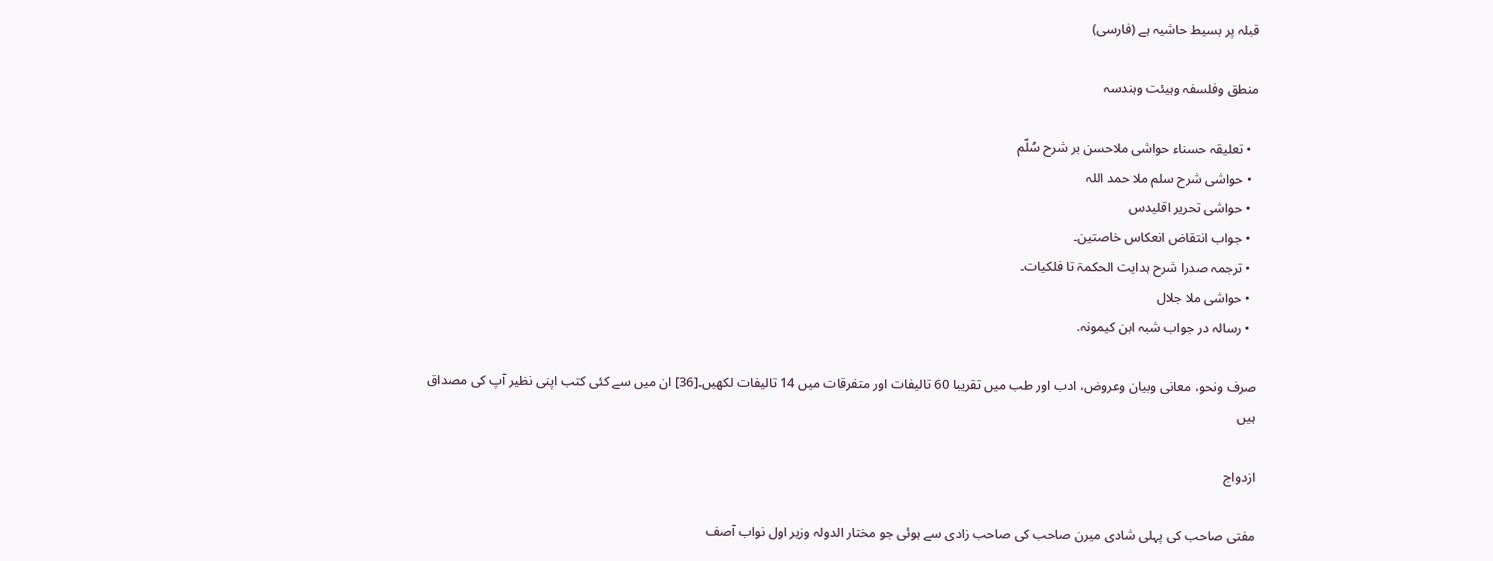قبلہ پر بسیط حاشیہ ہے (فارسی)

منطق وفلسفہ وہیئت وہندسہ

  • تعلیقہ حسناء حواشی ملاحسن بر شرح سُلّم
  • حواشی شرح سلم ملا حمد اللہ
  • حواشی تحریر اقلیدس
  • جواب انتقاض انعکاس خاصتین۔
  • ترجمہ صدرا شرح ہدایت الحکمۃ تا فلکیات۔
  • حواشی ملا جلال
  • رسالہ در جواب شبہ ابن کیمونہ.

صرف ونحو، معانی وبیان وعروض، ادب اور طب میں تقریبا 60 تالیفات اور متفرقات میں 14 تالیفات لکھیں۔[36] ان میں سے کئی کتب اپنی نظیر آپ کی مصداق ہیں

ازدواج

مفتی صاحب کی پہلی شادی میرن صاحب کی صاحب زادی سے ہوئی جو مختار الدولہ وزیر اول نواب آصف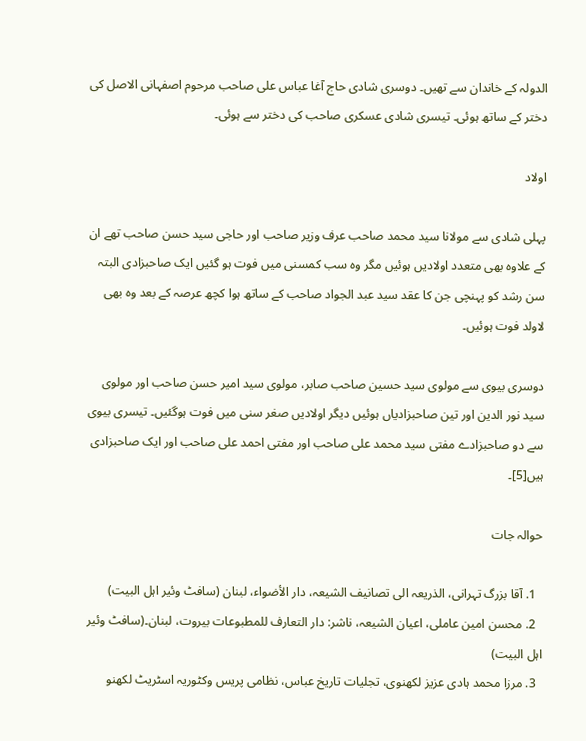الدولہ کے خاندان سے تھیں۔ دوسری شادی حاج آغا عباس علی صاحب مرحوم اصفہانی الاصل کی دختر کے ساتھ ہوئی۔ تیسری شادی عسکری صاحب کی دختر سے ہوئی۔

اولاد

پہلی شادی سے مولانا سید محمد صاحب عرف وزیر صاحب اور حاجی سید حسن صاحب تھے ان کے علاوہ بھی متعدد اولادیں ہوئیں مگر وہ سب کمسنی میں فوت ہو گئیں ایک صاحبزادی البتہ سن رشد کو پہنچی جن کا عقد سید عبد الجواد صاحب کے ساتھ ہوا کچھ عرصہ کے بعد وہ بھی لاولد فوت ہوئیں۔

دوسری بیوی سے مولوی سید حسین صاحب صابر، مولوی سید امیر حسن صاحب اور مولوی سید نور الدین اور تین صاحبزادیاں ہوئیں دیگر اولادیں صغر سنی میں فوت ہوگئیں۔ تیسری بیوی سے دو صاحبزادے مفتی سید محمد علی صاحب اور مفتی احمد علی صاحب اور ایک صاحبزادی ہیں[5]۔

حوالہ جات

  1. آقا بزرگ تہرانی، الذریعہ الی تصانیف الشیعہ، دار الأضواء، لبنان (سافٹ وئیر اہل البیت)
  2. محسن امین عاملی، اعیان الشیعہ، ناشر: دار التعارف للمطبوعات بيروت، لبنان۔(سافٹ وئیر اہل البیت)
  3. مرزا محمد ہادی عزیز لکھنوی، تجلیات تاریخ عباس، نظامی پریس وکٹوریہ اسٹریٹ لکھنو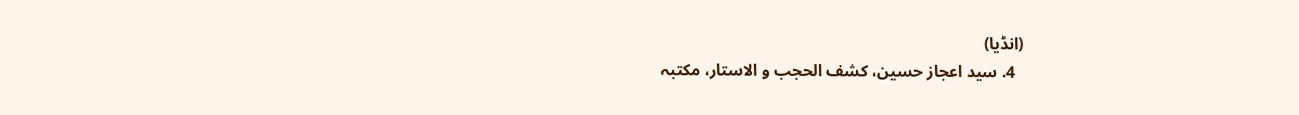(انڈیا)
  4. سید اعجاز حسین، کشف الحجب و الاستار، مكتبہ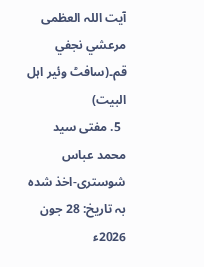آيت اللہ العظمى مرعشي نجفي قم۔(سافٹ وئیر اہل البیت)
  5. مفتی سید محمد عباس شوستری-اخذ شدہ بہ تاریخ: 28 جون 2026ء